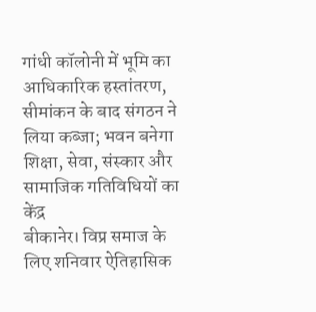गांधी कॉलोनी में भूमि का आधिकारिक हस्तांतरण, सीमांकन के बाद संगठन ने लिया कब्जा; भवन बनेगा शिक्षा, सेवा, संस्कार और सामाजिक गतिविधियों का केंद्र
बीकानेर। विप्र समाज के लिए शनिवार ऐतिहासिक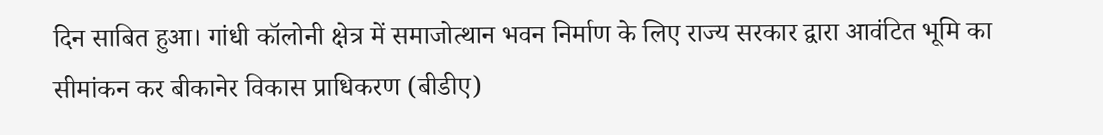दिन साबित हुआ। गांधी कॉलोनी क्षेत्र में समाजोत्थान भवन निर्माण के लिए राज्य सरकार द्वारा आवंटित भूमि का सीमांकन कर बीकानेर विकास प्राधिकरण (बीडीए)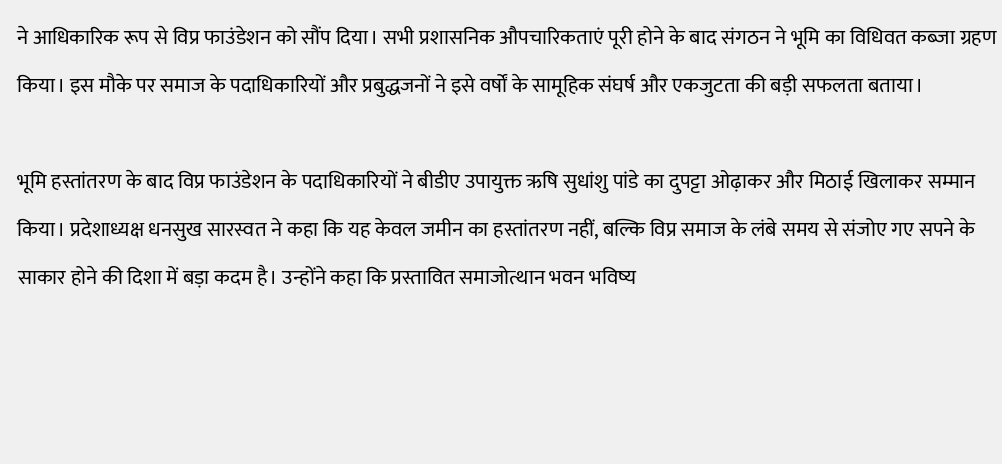ने आधिकारिक रूप से विप्र फाउंडेशन को सौंप दिया। सभी प्रशासनिक औपचारिकताएं पूरी होने के बाद संगठन ने भूमि का विधिवत कब्जा ग्रहण किया। इस मौके पर समाज के पदाधिकारियों और प्रबुद्धजनों ने इसे वर्षों के सामूहिक संघर्ष और एकजुटता की बड़ी सफलता बताया।

भूमि हस्तांतरण के बाद विप्र फाउंडेशन के पदाधिकारियों ने बीडीए उपायुक्त ऋषि सुधांशु पांडे का दुपट्टा ओढ़ाकर और मिठाई खिलाकर सम्मान किया। प्रदेशाध्यक्ष धनसुख सारस्वत ने कहा कि यह केवल जमीन का हस्तांतरण नहीं, बल्कि विप्र समाज के लंबे समय से संजोए गए सपने के साकार होने की दिशा में बड़ा कदम है। उन्होंने कहा कि प्रस्तावित समाजोत्थान भवन भविष्य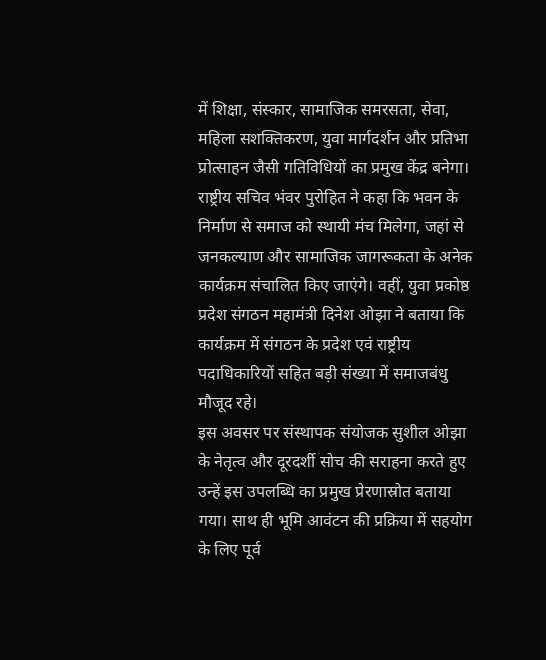में शिक्षा, संस्कार, सामाजिक समरसता, सेवा, महिला सशक्तिकरण, युवा मार्गदर्शन और प्रतिभा प्रोत्साहन जैसी गतिविधियों का प्रमुख केंद्र बनेगा।
राष्ट्रीय सचिव भंवर पुरोहित ने कहा कि भवन के निर्माण से समाज को स्थायी मंच मिलेगा, जहां से जनकल्याण और सामाजिक जागरूकता के अनेक कार्यक्रम संचालित किए जाएंगे। वहीं, युवा प्रकोष्ठ प्रदेश संगठन महामंत्री दिनेश ओझा ने बताया कि कार्यक्रम में संगठन के प्रदेश एवं राष्ट्रीय पदाधिकारियों सहित बड़ी संख्या में समाजबंधु मौजूद रहे।
इस अवसर पर संस्थापक संयोजक सुशील ओझा के नेतृत्व और दूरदर्शी सोच की सराहना करते हुए उन्हें इस उपलब्धि का प्रमुख प्रेरणास्रोत बताया गया। साथ ही भूमि आवंटन की प्रक्रिया में सहयोग के लिए पूर्व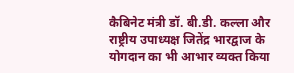कैबिनेट मंत्री डॉ. बी.डी. कल्ला और राष्ट्रीय उपाध्यक्ष जितेंद्र भारद्वाज के योगदान का भी आभार व्यक्त किया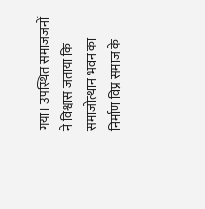गया। उपस्थित समाजजनों ने विश्वास जताया कि समाजोत्थान भवन का निर्माण विप्र समाज के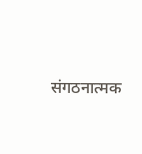संगठनात्मक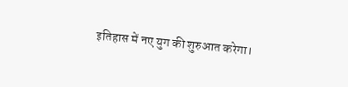इतिहास में नए युग की शुरुआत करेगा।